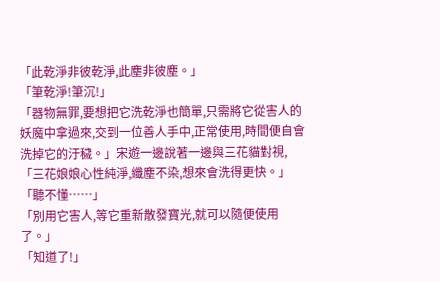「此乾淨非彼乾淨,此塵非彼塵。」
「筆乾淨!筆沉!」
「器物無罪,要想把它洗乾淨也簡單,只需將它從害人的妖魔中拿過來,交到一位善人手中,正常使用,時間便自會洗掉它的汙穢。」宋遊一邊說著一邊與三花貓對視,「三花娘娘心性純淨,纖塵不染,想來會洗得更快。」
「聽不懂……」
「別用它害人,等它重新散發寶光,就可以隨便使用了。」
「知道了!」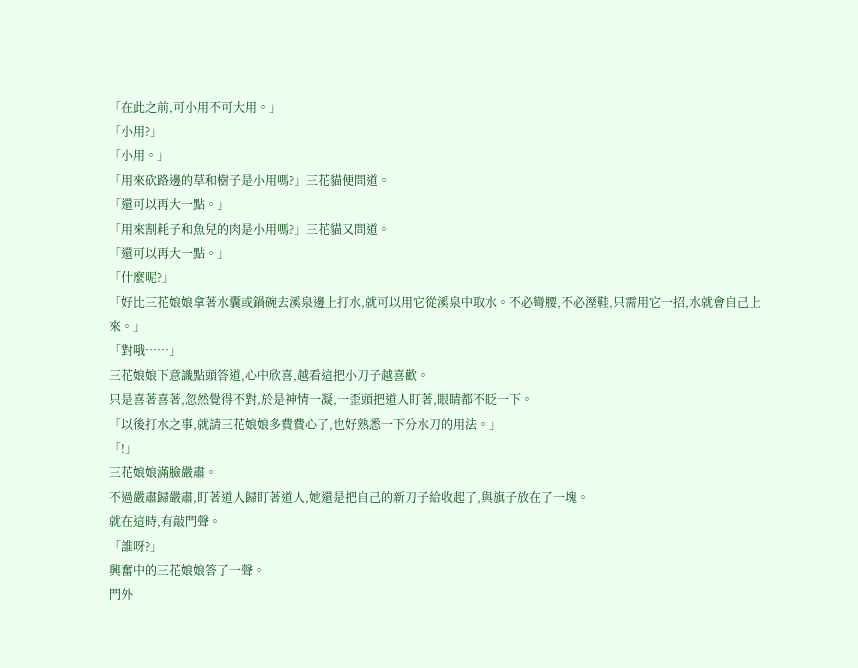「在此之前,可小用不可大用。」
「小用?」
「小用。」
「用來砍路邊的草和樹子是小用嗎?」三花貓便問道。
「還可以再大一點。」
「用來割耗子和魚兒的肉是小用嗎?」三花貓又問道。
「還可以再大一點。」
「什麼呢?」
「好比三花娘娘拿著水囊或鍋碗去溪泉邊上打水,就可以用它從溪泉中取水。不必彎腰,不必溼鞋,只需用它一招,水就會自己上來。」
「對哦……」
三花娘娘下意識點頭答道,心中欣喜,越看這把小刀子越喜歡。
只是喜著喜著,忽然覺得不對,於是神情一凝,一歪頭把道人盯著,眼睛都不眨一下。
「以後打水之事,就請三花娘娘多費費心了,也好熟悉一下分水刀的用法。」
「!」
三花娘娘滿臉嚴肅。
不過嚴肅歸嚴肅,盯著道人歸盯著道人,她還是把自己的新刀子給收起了,與旗子放在了一塊。
就在這時,有敲門聲。
「誰呀?」
興奮中的三花娘娘答了一聲。
門外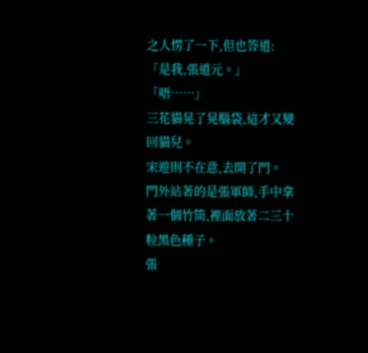之人愣了一下,但也答道:
「是我,張道元。」
「唔……」
三花貓晃了晃腦袋,這才又變回貓兒。
宋遊則不在意,去開了門。
門外站著的是張軍師,手中拿著一個竹筒,裡面放著二三十粒黑色種子。
張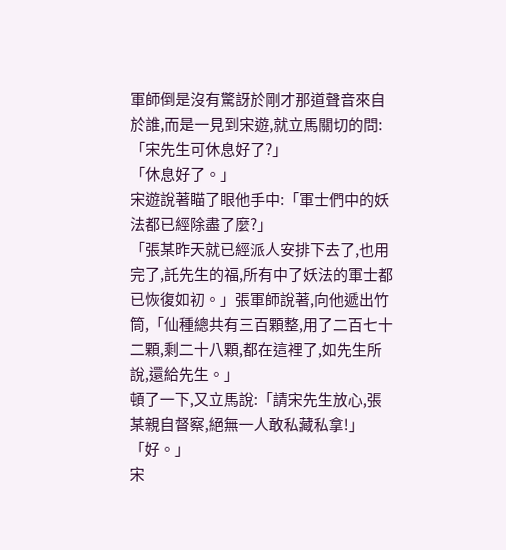軍師倒是沒有驚訝於剛才那道聲音來自於誰,而是一見到宋遊,就立馬關切的問:「宋先生可休息好了?」
「休息好了。」
宋遊說著瞄了眼他手中:「軍士們中的妖法都已經除盡了麼?」
「張某昨天就已經派人安排下去了,也用完了,託先生的福,所有中了妖法的軍士都已恢復如初。」張軍師說著,向他遞出竹筒,「仙種總共有三百顆整,用了二百七十二顆,剩二十八顆,都在這裡了,如先生所說,還給先生。」
頓了一下,又立馬說:「請宋先生放心,張某親自督察,絕無一人敢私藏私拿!」
「好。」
宋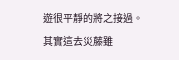遊很平靜的將之接過。
其實這去災藤雖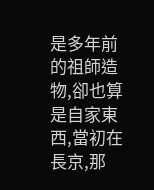是多年前的祖師造物,卻也算是自家東西,當初在長京,那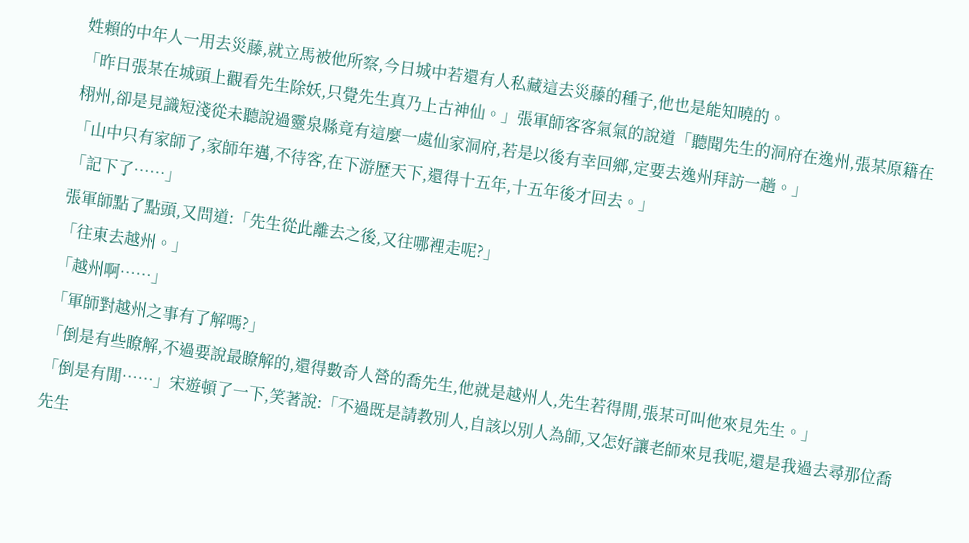姓賴的中年人一用去災藤,就立馬被他所察,今日城中若還有人私藏這去災藤的種子,他也是能知曉的。
「昨日張某在城頭上觀看先生除妖,只覺先生真乃上古神仙。」張軍師客客氣氣的說道「聽聞先生的洞府在逸州,張某原籍在栩州,卻是見識短淺從未聽說過靈泉縣竟有這麼一處仙家洞府,若是以後有幸回鄉,定要去逸州拜訪一趟。」
「山中只有家師了,家師年邁,不待客,在下游歷天下,還得十五年,十五年後才回去。」
「記下了……」
張軍師點了點頭,又問道:「先生從此離去之後,又往哪裡走呢?」
「往東去越州。」
「越州啊……」
「軍師對越州之事有了解嗎?」
「倒是有些瞭解,不過要說最瞭解的,還得數奇人營的喬先生,他就是越州人,先生若得閒,張某可叫他來見先生。」
「倒是有閒……」宋遊頓了一下,笑著說:「不過既是請教別人,自該以別人為師,又怎好讓老師來見我呢,還是我過去尋那位喬先生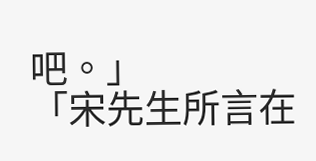吧。」
「宋先生所言在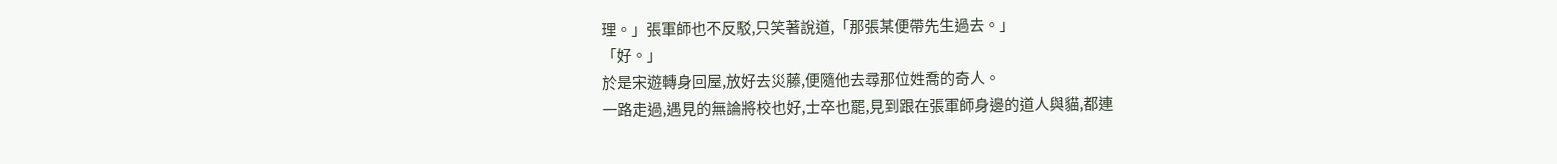理。」張軍師也不反駁,只笑著說道,「那張某便帶先生過去。」
「好。」
於是宋遊轉身回屋,放好去災藤,便隨他去尋那位姓喬的奇人。
一路走過,遇見的無論將校也好,士卒也罷,見到跟在張軍師身邊的道人與貓,都連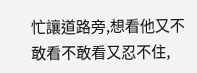忙讓道路旁,想看他又不敢看不敢看又忍不住,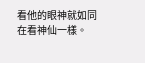看他的眼神就如同在看神仙一樣。